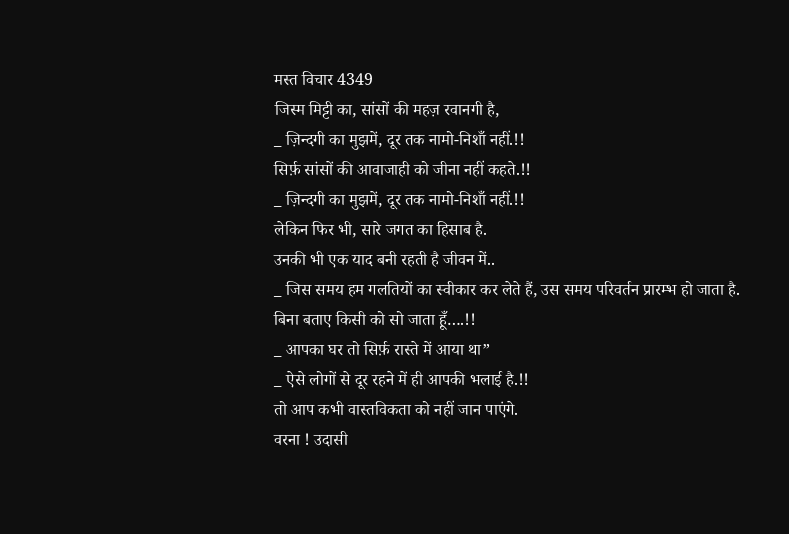मस्त विचार 4349
जिस्म मिट्टी का, सांसों की महज़ रवानगी है,
_ ज़िन्दगी का मुझमें, दूर तक नामो-निशाँ नहीं.!!
सिर्फ़ सांसों की आवाजाही को जीना नहीं कहते.!!
_ ज़िन्दगी का मुझमें, दूर तक नामो-निशाँ नहीं.!!
लेकिन फिर भी, सारे जगत का हिसाब है.
उनकी भी एक याद बनी रहती है जीवन में..
_ जिस समय हम गलतियों का स्वीकार कर लेते हैं, उस समय परिवर्तन प्रारम्भ हो जाता है.
बिना बताए किसी को सो जाता हूँ….!!
_ आपका घर तो सिर्फ़ रास्ते में आया था”
_ ऐसे लोगों से दूर रहने में ही आपकी भलाई है.!!
तो आप कभी वास्तविकता को नहीं जान पाएंगे.
वरना ! उदासी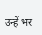उन्हें भर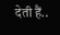देती हैं..